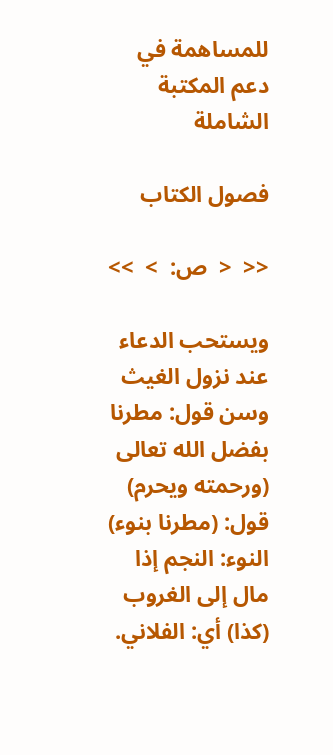للمساهمة في دعم المكتبة الشاملة

فصول الكتاب

<<  <  ص:  >  >>

ويستحب الدعاء عند نزول الغيث وسن قول: مطرنا بفضل الله تعالى (ورحمته ويحرم) قول: (مطرنا بنوء) النوء: النجم إذا مال إلى الغروب (كذا) أي: الفلاني.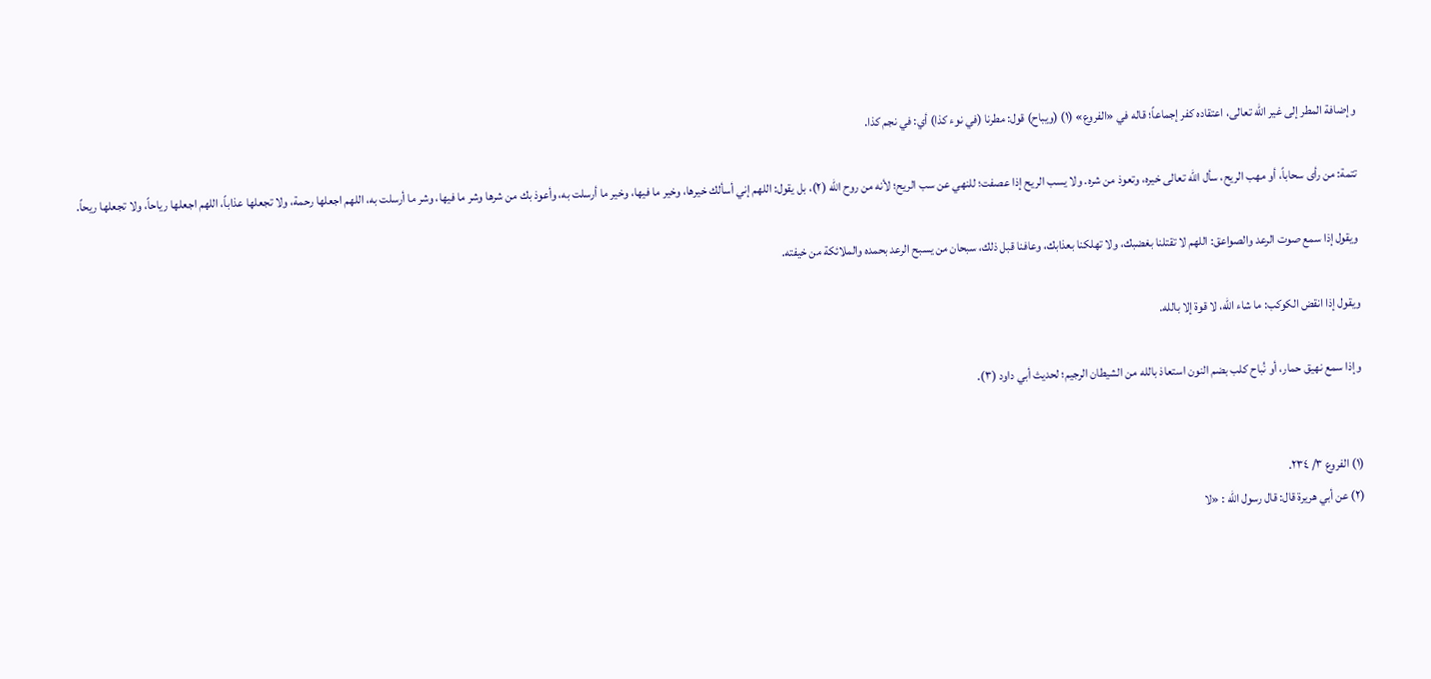وإضافة المطر إلى غير الله تعالى، اعتقاده كفر إجماعاً؛ قاله في «الفروع» (١) (ويباح) قول: مطرنا (في نوء كذا) أي: في نجم كذا.

تتمة: من رأى سحاباً، أو مهب الريح، سأل الله تعالى خيره، وتعوذ من شره. ولا يسب الريح إذا عصفت؛ للنهي عن سب الريح؛ لأنه من روح الله (٢)، بل يقول: اللهم إني أسألك خيرها، وخير ما فيها، وخير ما أرسلت به، وأعوذ بك من شرها وشر ما فيها، وشر ما أرسلت به، اللهم اجعلها رحمة، ولا تجعلها عذاباً، اللهم اجعلها رياحاً، ولا تجعلها ريحاً.

ويقول إذا سمع صوت الرعد والصواعق: اللهم لا تقتلنا بغضبك، ولا تهلكنا بعذابك، وعافنا قبل ذلك، سبحان من يسبح الرعد بحمده والملائكة من خيفته.

ويقول إذا انقض الكوكب: ما شاء الله، لا قوة إلا بالله.

وإذا سمع نهيق حمار، أو نُباح كلب بضم النون استعاذ بالله من الشيطان الرجيم؛ لحديث أبي داود (٣).


(١) الفروع ٣/ ٢٣٤.
(٢) عن أبي هريرة قال: قال رسول الله : «لا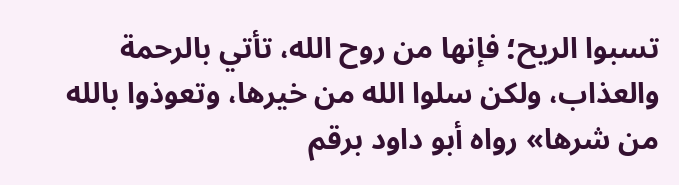تسبوا الريح؛ فإنها من روح الله، تأتي بالرحمة والعذاب، ولكن سلوا الله من خيرها، وتعوذوا بالله من شرها» رواه أبو داود برقم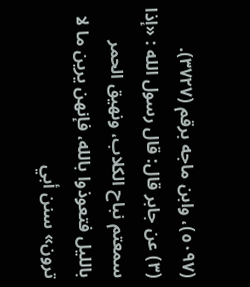(٥٠٩٧)، وابن ماجه برقم (٣٧٢٧).
(٣) عن جابر قال: قال رسول الله : «إذا سمعتم نباح الكلاب، ونهيق الحمر بالليل فتعوذوا بالله، فإنهن يرين ما لا ترون» سنن أبي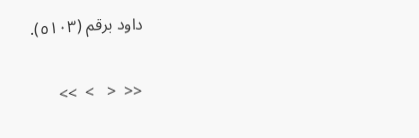داود برقم (٥١٠٣).

<<  <   >  >>